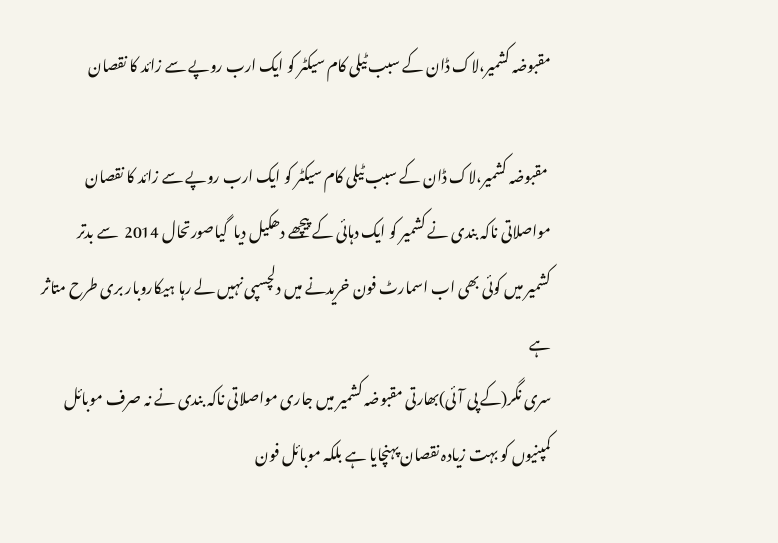مقبوضہ کشمیر،لاک ڈان کے سبب ٹیلی کام سیکٹر کو ایک ارب روپے سے زائد کا نقصان

 مقبوضہ کشمیر،لاک ڈان کے سبب ٹیلی کام سیکٹر کو ایک ارب روپے سے زائد کا نقصان
مواصلاتی ناکہ بندی نے کشمیر کو ایک دہائی کے پیچھے دھکیل دیا  گیاصورتحال 2014  سے بدتر
کشمیر میں کوئی بھی اب اسمارٹ فون خریدنے میں دلچسپی نہیں لے رہا ہیکاروبار بری طرح متاثر ہے
سری نگر(کے پی آئی)بھارتی مقبوضہ کشمیر میں جاری مواصلاتی ناکہ بندی نے نہ صرف موبائل کمپنیوں کو بہت زیادہ نقصان پہنچایا ہے بلکہ موبائل فون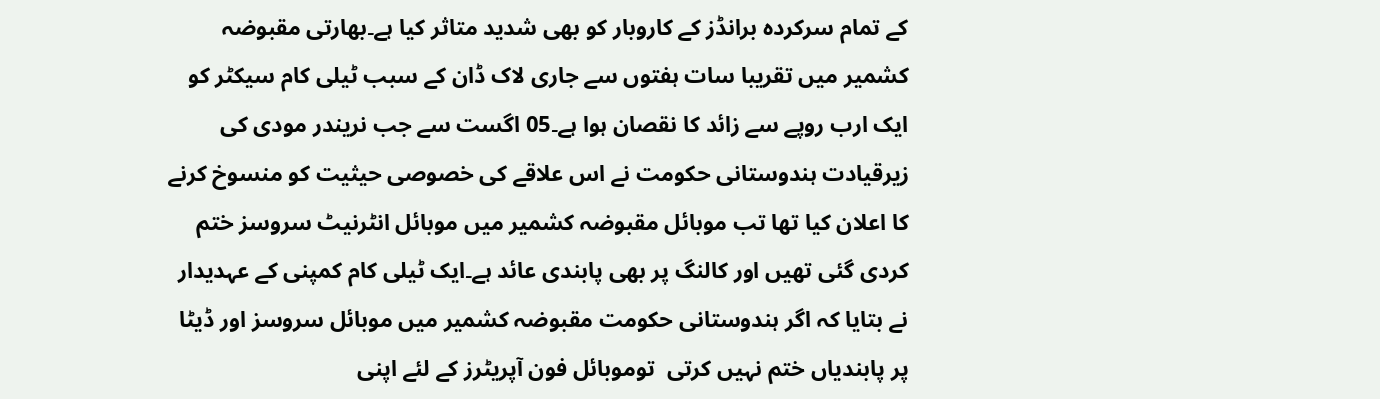کے تمام سرکردہ برانڈز کے کاروبار کو بھی شدید متاثر کیا ہے۔بھارتی مقبوضہ کشمیر میں تقریبا سات ہفتوں سے جاری لاک ڈان کے سبب ٹیلی کام سیکٹر کو ایک ارب روپے سے زائد کا نقصان ہوا ہے۔05 اگست سے جب نریندر مودی کی زیرقیادت ہندوستانی حکومت نے اس علاقے کی خصوصی حیثیت کو منسوخ کرنے کا اعلان کیا تھا تب موبائل مقبوضہ کشمیر میں موبائل انٹرنیٹ سروسز ختم کردی گئی تھیں اور کالنگ پر بھی پابندی عائد ہے۔ایک ٹیلی کام کمپنی کے عہدیدار نے بتایا کہ اگر ہندوستانی حکومت مقبوضہ کشمیر میں موبائل سروسز اور ڈیٹا پر پابندیاں ختم نہیں کرتی  توموبائل فون آپریٹرز کے لئے اپنی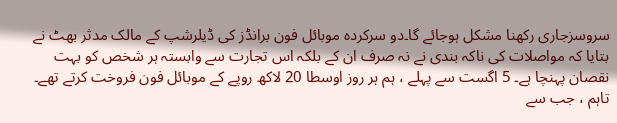سروسزجاری رکھنا مشکل ہوجائے گا۔دو سرکردہ موبائل فون برانڈز کی ڈیلرشپ کے مالک مدثر بھٹ نے بتایا کہ مواصلات کی ناکہ بندی نے نہ صرف ان کے بلکہ اس تجارت سے وابستہ ہر شخص کو بہت نقصان پہنچا ہے۔ 5 اگست سے پہلے ، ہم ہر روز اوسطا 20 لاکھ روپے کے موبائل فون فروخت کرتے تھے۔ تاہم ، جب سے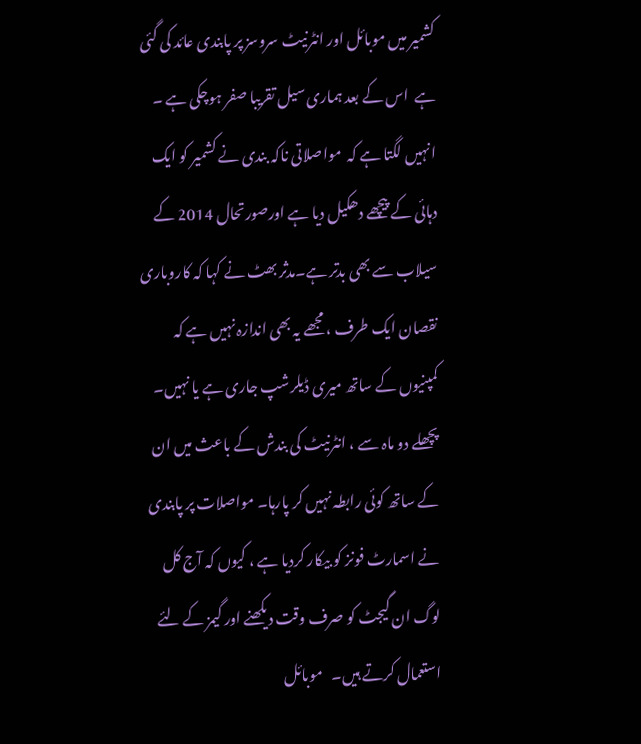کشمیر میں موبائل اور انٹرنیٹ سروسز پر پابندی عائد کی گئی ہے  اس کے بعد ہماری سیل تقریبا صفر ہوچکی ہے ۔ انہیں لگتا ہے کہ  مواصلاتی ناکہ بندی نے کشمیر کو ایک دہائی کے پیچھے دھکیل دیا ہے اورصورتحال 2014 کے سیلاب سے بھی بدتر ہے۔مدثر بھٹ نے کہا کہ کاروباری نقصان ایک طرف ، مجھے یہ بھی اندازہ نہیں ہے کہ کمپنیوں کے ساتھ میری ڈیلرشپ جاری ہے یا نہیں۔ پچھلے دو ماہ سے ، انٹرنیٹ کی بندش کے باعث میں ان کے ساتھ کوئی رابطہ نہیں کر پارہا۔ مواصلات پر پابندی نے اسمارٹ فونز کو بیکار کردیا ہے ، کیوں کہ آج کل لوگ ان گیجٹ کو صرف وقت دیکھنے اور گیمز کے لئے استعمال کرتے ہیں۔   موبائل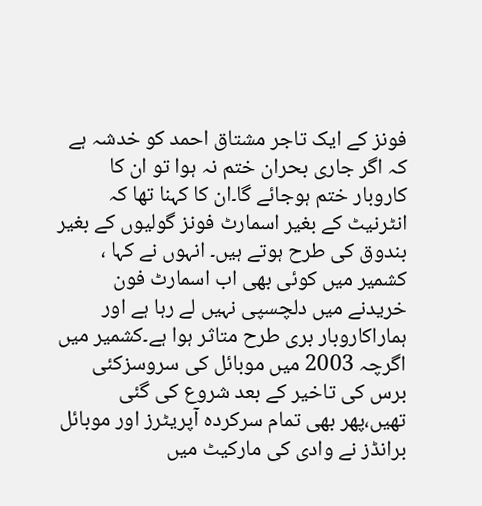فونز کے ایک تاجر مشتاق احمد کو خدشہ ہے کہ اگر جاری بحران ختم نہ ہوا تو ان کا کاروبار ختم ہوجائے گا۔ان کا کہنا تھا کہ انٹرنیٹ کے بغیر اسمارٹ فونز گولیوں کے بغیر بندوق کی طرح ہوتے ہیں۔ انہوں نے کہا ، کشمیر میں کوئی بھی اب اسمارٹ فون خریدنے میں دلچسپی نہیں لے رہا ہے اور ہماراکاروبار بری طرح متاثر ہوا ہے۔کشمیر میں اگرچہ 2003 میں موبائل کی سروسزکئی برس کی تاخیر کے بعد شروع کی گئی تھیں،پھر بھی تمام سرکردہ آپریٹرز اور موبائل برانڈز نے وادی کی مارکیٹ میں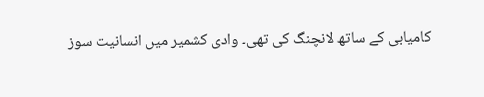کامیابی کے ساتھ لانچنگ کی تھی۔ وادی کشمیر میں انسانیت سوز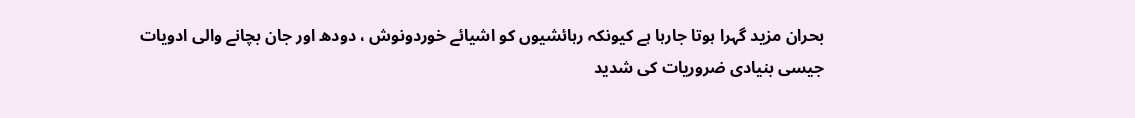بحران مزید گہرا ہوتا جارہا ہے کیونکہ رہائشیوں کو اشیائے خوردونوش ، دودھ اور جان بچانے والی ادویات جیسی بنیادی ضروریات کی شدید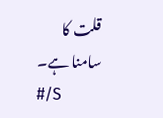قلت کا سامنا ہے۔
#/S